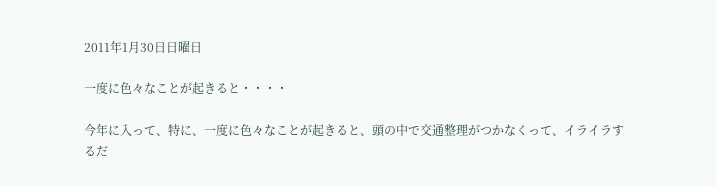2011年1月30日日曜日

一度に色々なことが起きると・・・・

今年に入って、特に、一度に色々なことが起きると、頭の中で交通整理がつかなくって、イライラするだ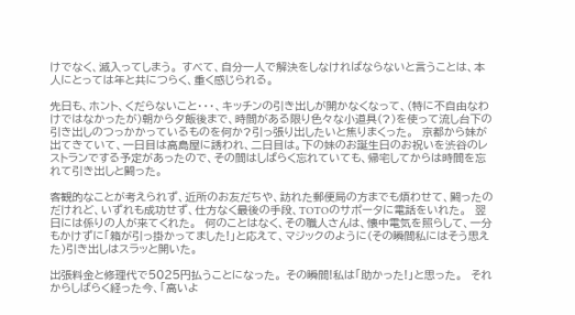けでなく、滅入ってしまう。 すべて、自分一人で解決をしなければならないと言うことは、本人にとっては年と共につらく、重く感じられる。

先日も、ホント、くだらないこと・・・、キッチンの引き出しが開かなくなって、(特に不自由なわけではなかったが)朝から夕飯後まで、時間がある限り色々な小道具(?)を使って流し台下の引き出しのつっかかっているものを何か?引っ張り出したいと焦りまくった。  京都から妹が出てきていて、一日目は高島屋に誘われ、二日目は。下の妹のお誕生日のお祝いを渋谷のレストランでする予定があったので、その間はしばらく忘れていても、帰宅してからは時間を忘れて引き出しと闘った。

客観的なことが考えられず、近所のお友だちや、訪れた郵便局の方までも煩わせて、闘ったのだけれど、いずれも成功せず、仕方なく最後の手段、TOTOのサポータに電話をいれた。  翌日には係りの人が来てくれた。  何のことはなく、その職人さんは、懐中電気を照らして、一分もかけずに「箱が引っ掛かってました!」と応えて、マジックのように(その瞬間私にはそう思えた)引き出しはスラッと開いた。

出張料金と修理代で5025円払うことになった。 その瞬間!私は「助かった!」と思った。  それからしばらく経った今、「高いよ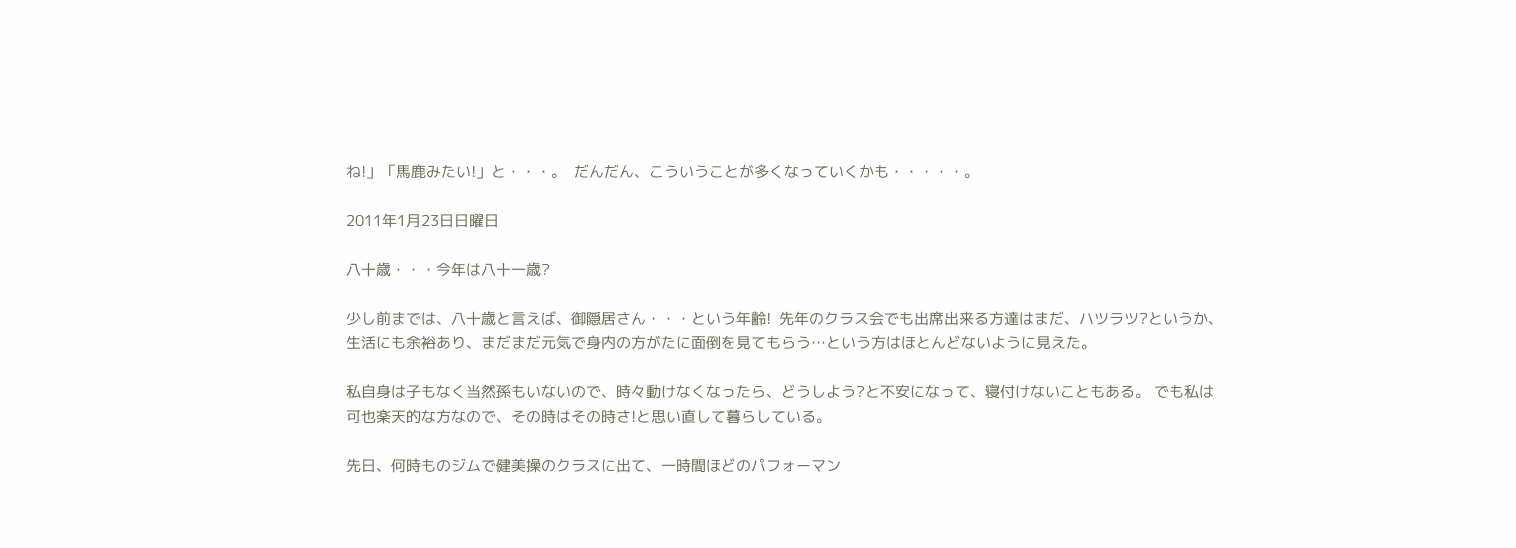ね!」「馬鹿みたい!」と・・・。  だんだん、こういうことが多くなっていくかも・・・・・。

2011年1月23日日曜日

八十歳・・・今年は八十一歳?

少し前までは、八十歳と言えば、御隠居さん・・・という年齢!  先年のクラス会でも出席出来る方達はまだ、ハツラツ?というか、生活にも余裕あり、まだまだ元気で身内の方がたに面倒を見てもらう…という方はほとんどないように見えた。

私自身は子もなく当然孫もいないので、時々動けなくなったら、どうしよう?と不安になって、寝付けないこともある。 でも私は可也楽天的な方なので、その時はその時さ!と思い直して暮らしている。

先日、何時ものジムで健美操のクラスに出て、一時間ほどのパフォーマン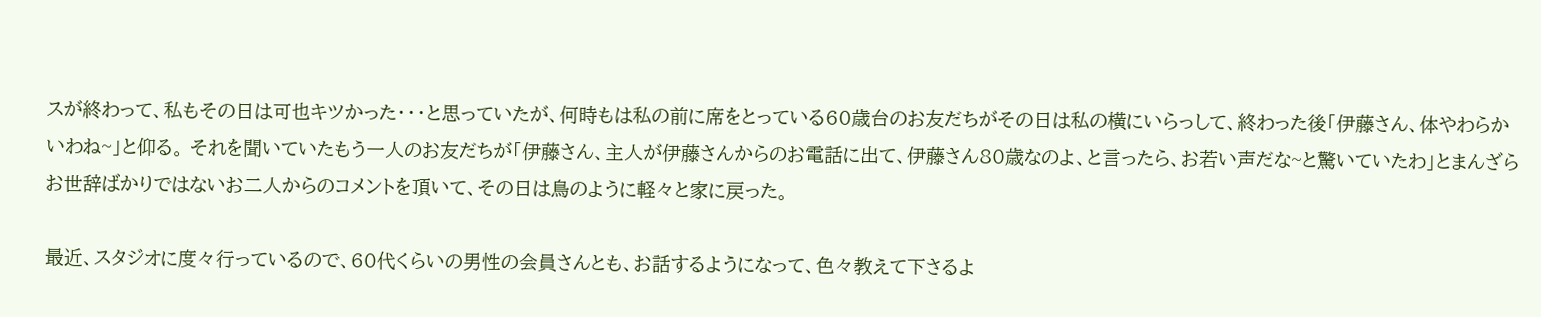スが終わって、私もその日は可也キツかった・・・と思っていたが、何時もは私の前に席をとっている60歳台のお友だちがその日は私の横にいらっして、終わった後「伊藤さん、体やわらかいわね~」と仰る。 それを聞いていたもう一人のお友だちが「伊藤さん、主人が伊藤さんからのお電話に出て、伊藤さん80歳なのよ、と言ったら、お若い声だな~と驚いていたわ」とまんざらお世辞ばかりではないお二人からのコメントを頂いて、その日は鳥のように軽々と家に戻った。

最近、スタジオに度々行っているので、60代くらいの男性の会員さんとも、お話するようになって、色々教えて下さるよ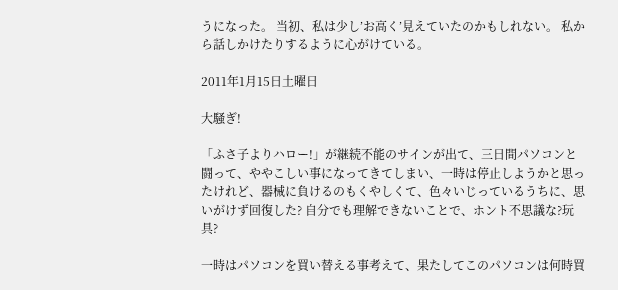うになった。 当初、私は少し’お高く’見えていたのかもしれない。 私から話しかけたりするように心がけている。

2011年1月15日土曜日

大騒ぎ!

「ふさ子よりハロー!」が継続不能のサインが出て、三日間パソコンと闘って、ややこしい事になってきてしまい、一時は停止しようかと思ったけれど、器械に負けるのもくやしくて、色々いじっているうちに、思いがけず回復した? 自分でも理解できないことで、ホント不思議な?玩具?

一時はパソコンを買い替える事考えて、果たしてこのパソコンは何時買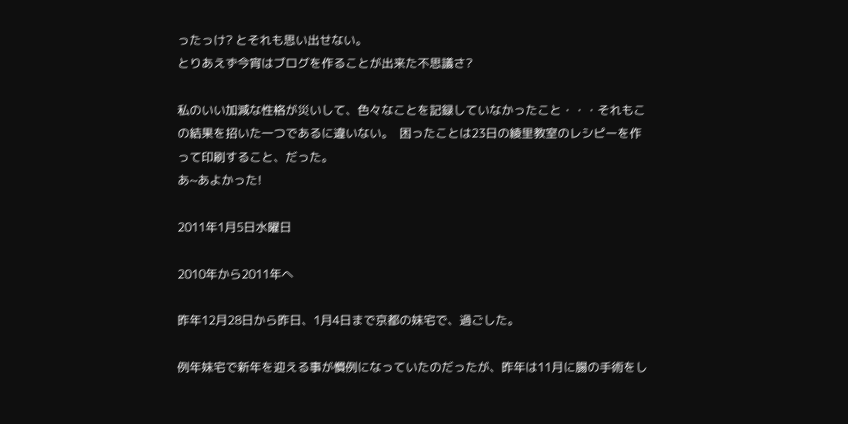ったっけ? とそれも思い出せない。
とりあえず今宵はブログを作ることが出来た不思議さ?

私のいい加減な性格が災いして、色々なことを記録していなかったこと・・・それもこの結果を招いた一つであるに違いない。  困ったことは23日の綾里教室のレシピーを作って印刷すること、だった。
あ~あよかった!

2011年1月5日水曜日

2010年から2011年へ

昨年12月28日から昨日、1月4日まで京都の妹宅で、過ごした。

例年妹宅で新年を迎える事が慣例になっていたのだったが、昨年は11月に腸の手術をし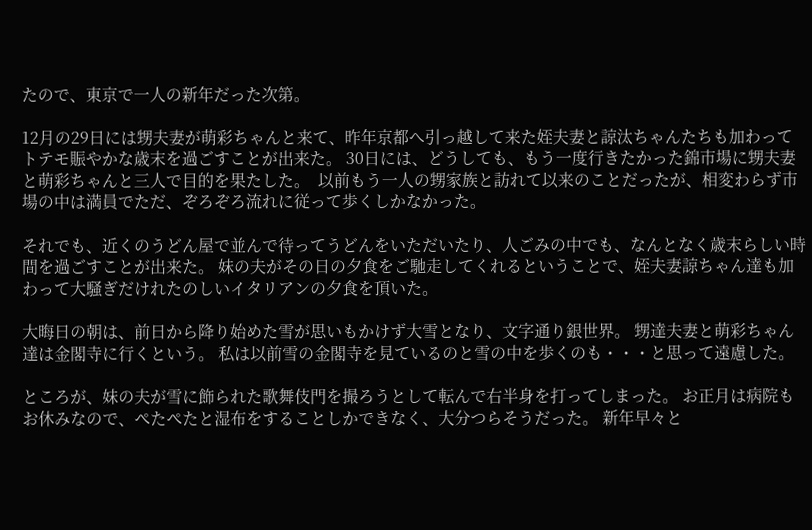たので、東京で一人の新年だった次第。

12月の29日には甥夫妻が萌彩ちゃんと来て、昨年京都へ引っ越して来た姪夫妻と諒汰ちゃんたちも加わってトテモ賑やかな歳末を過ごすことが出来た。 30日には、どうしても、もう一度行きたかった錦市場に甥夫妻と萌彩ちゃんと三人で目的を果たした。  以前もう一人の甥家族と訪れて以来のことだったが、相変わらず市場の中は満員でただ、ぞろぞろ流れに従って歩くしかなかった。

それでも、近くのうどん屋で並んで待ってうどんをいただいたり、人ごみの中でも、なんとなく歳末らしい時間を過ごすことが出来た。 妹の夫がその日の夕食をご馳走してくれるということで、姪夫妻諒ちゃん達も加わって大騒ぎだけれたのしいイタリアンの夕食を頂いた。

大晦日の朝は、前日から降り始めた雪が思いもかけず大雪となり、文字通り銀世界。 甥達夫妻と萌彩ちゃん達は金閣寺に行くという。 私は以前雪の金閣寺を見ているのと雪の中を歩くのも・・・と思って遠慮した。

ところが、妹の夫が雪に飾られた歌舞伎門を撮ろうとして転んで右半身を打ってしまった。 お正月は病院もお休みなので、ぺたぺたと湿布をすることしかできなく、大分つらそうだった。 新年早々と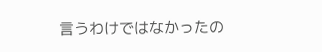言うわけではなかったの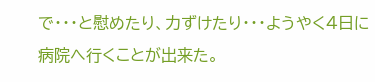で・・・と慰めたり、力ずけたり・・・ようやく4日に病院へ行くことが出来た。